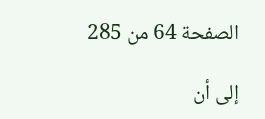الصفحة 64 من 285

إلى أن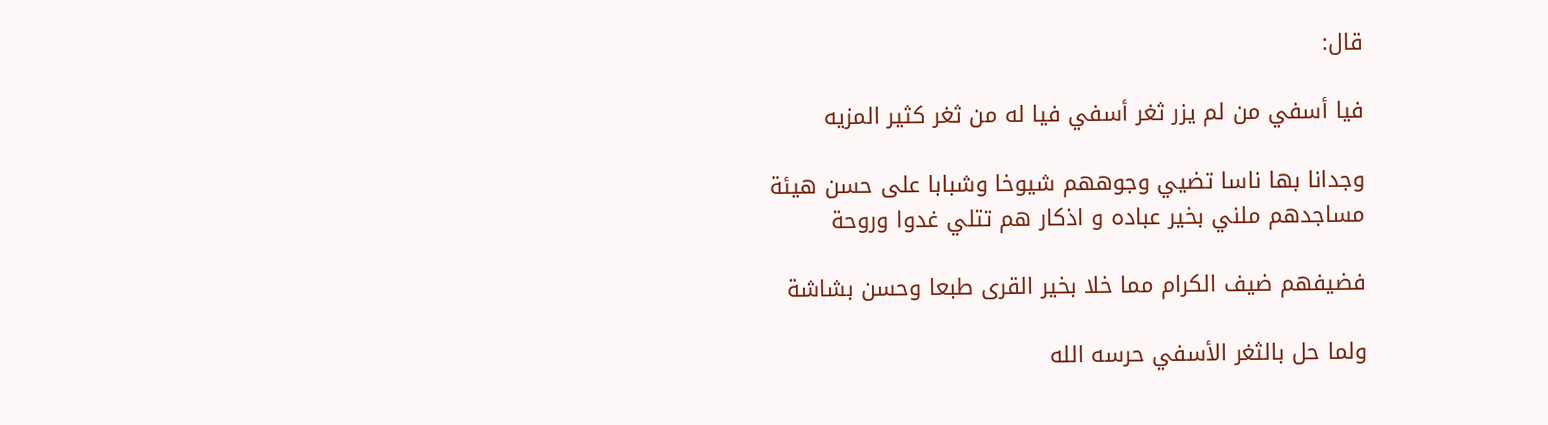قال:

فيا أسفي من لم يزر ثغر أسفي فيا له من ثغر کثير المزيه

وجدانا بها ناسا تضيي وجوههم شيوخا وشبابا على حسن هيئة مساجدهم ملني بخير عباده و اذکار هم تتلي غدوا وروحة

فضيفهم ضيف الكرام مما خلا بخير القرى طبعا وحسن بشاشة

ولما حل بالثغر الأسفي حرسه الله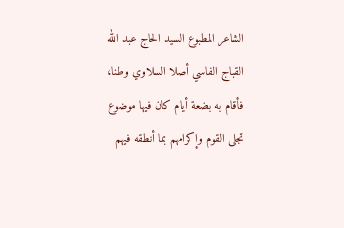الشاعر المطبوع السيد الحاج عبد الله القباج الفاسي أصلا السلاوي وطنا، فأقام به بضعة أيام كان فيها موضوع تجلى القوم وإكرامهم بما أنطقه فيهم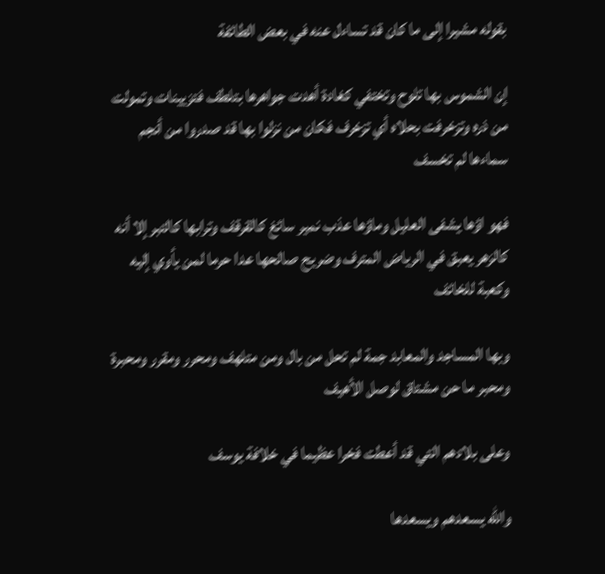بقوله مشيرا إلى ما كان قد تساءل عنه في بعض الطائفة

إن الشموس بها تلوح وتختفي كغادة أهدت جواهرها بتلطف فتزيينات وتمولت من ذره وتزخرفت بحلاه أي تزخرف فكان من نزلوا بها قد صدروا من أنجم سماءها لم تخسف

فهو اؤها يشفى العليل وماؤها عذب نمير سائغ كالقرقف وترابها كالتبر إلا أنه كالزهر يعبق في الرياض المترف وضريح صالحها عدا حرما لمن يأوي إليه وكعبة للخائف

وبها المساجد والمعابد جمة لم تحل من بال ومن متلهف ومحرر ومقرر ومحبرة ومحبر ما حن مشتاق لوصل الأهيف

وعلى بلادهم التي قد أعطت فخرا عظيما في خلافة يوسف

والله يسعدهم ويسعدها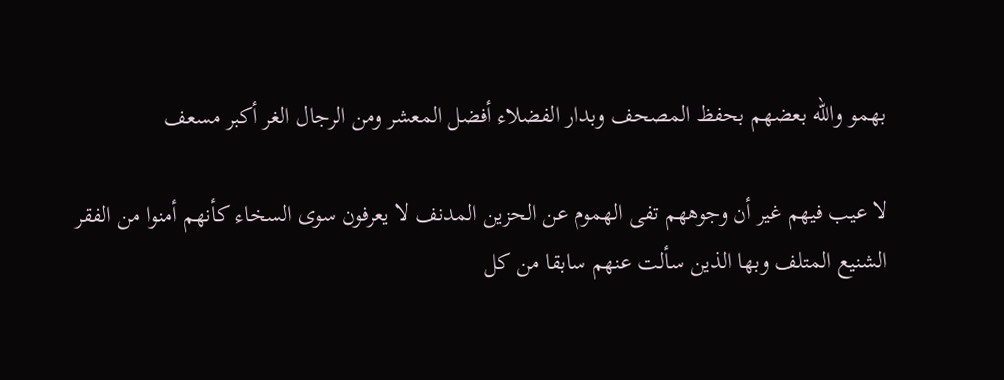بهمو والله بعضهم بحفظ المصحف وبدار الفضلاء أفضل المعشر ومن الرجال الغر أكبر مسعف

لا عيب فيهم غير أن وجوههم تفى الهموم عن الحزين المدنف لا يعرفون سوى السخاء كأنهم أمنوا من الفقر الشنيع المتلف وبها الذين سألت عنهم سابقا من کل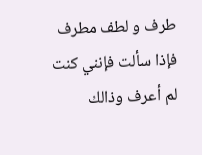طرف و لطف مطرف فإذا سألت فإنني كنت لم أعرف وذالك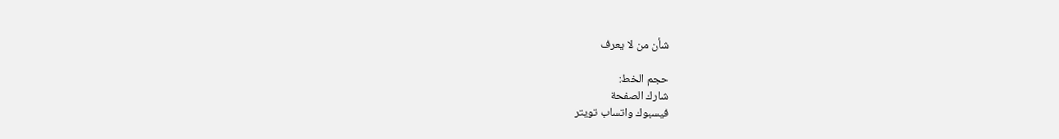شأن من لا يعرف

حجم الخط:
شارك الصفحة
فيسبوك واتساب تويتر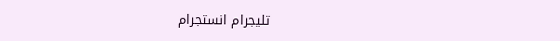تليجرام انستجرام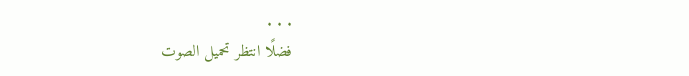. . .
فضلًا انتظر تحميل الصوت